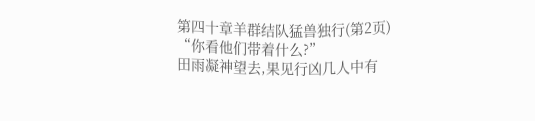第四十章羊群结队猛兽独行(第2页)
“你看他们带着什么?”
田雨凝神望去,果见行凶几人中有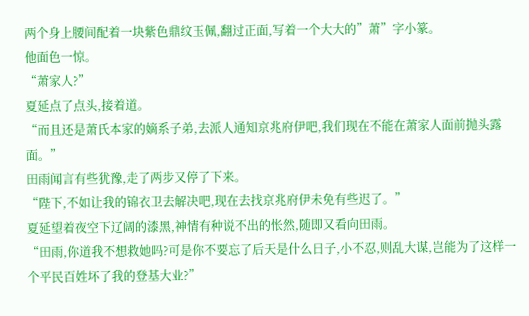两个身上腰间配着一块紫色鼎纹玉佩,翻过正面,写着一个大大的”萧”字小篆。
他面色一惊。
“萧家人?”
夏延点了点头,接着道。
“而且还是萧氏本家的嫡系子弟,去派人通知京兆府伊吧,我们现在不能在萧家人面前抛头露面。”
田雨闻言有些犹豫,走了两步又停了下来。
“陛下,不如让我的锦衣卫去解决吧,现在去找京兆府伊未免有些迟了。”
夏延望着夜空下辽阔的漆黑,神情有种说不出的怅然,随即又看向田雨。
“田雨,你道我不想救她吗?可是你不要忘了后天是什么日子,小不忍,则乱大谋,岂能为了这样一个平民百姓坏了我的登基大业?”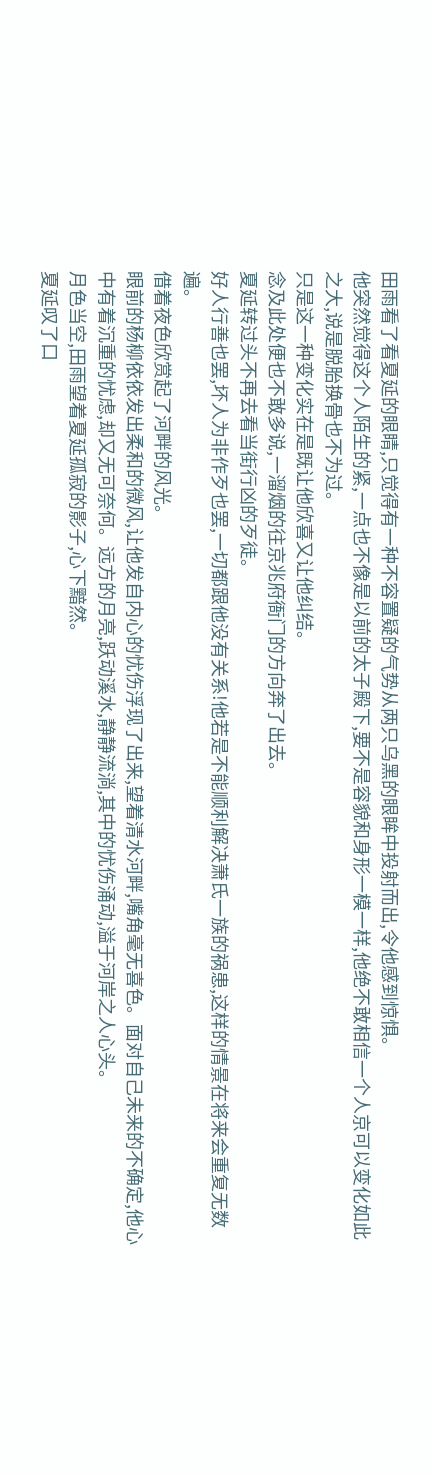田雨看了看夏延的眼睛,只觉得有一种不容置疑的气势从两只乌黑的眼眸中投射而出,令他感到惊惧。
他突然觉得这个人陌生的紧,一点也不像是以前的太子殿下,要不是容貌和身形一模一样,他绝不敢相信一个人京可以变化如此之大,说是脱胎换骨也不为过。
只是这一种变化实在是既让他欣喜又让他纠结。
念及此处便也不敢多说,一溜烟的往京兆府衙门的方向奔了出去。
夏延转过头不再去看当街行凶的歹徒。
好人行善也罢,坏人为非作歹也罢,一切都跟他没有关系!他若是不能顺利解决萧氏一族的祸患,这样的情景在将来会重复无数遍。
借着夜色欣赏起了河畔的风光。
眼前的杨柳依依发出柔和的微风,让他发自内心的忧伤浮现了出来,望着清水河畔,嘴角毫无喜色。面对自己未来的不确定,他心中有着沉重的忧虑,却又无可奈何。远方的月亮,跃动溪水,静静流淌,其中的忧伤涌动,溢于河岸之人心头。
月色当空,田雨望着夏延孤寂的影子,心下黯然。
夏延叹了口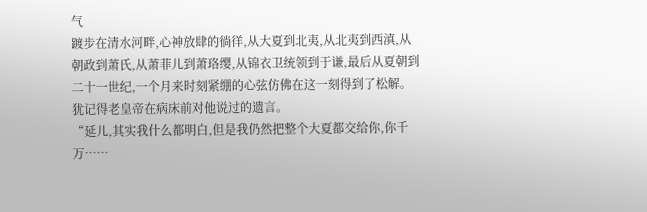气
踱步在清水河畔,心神放肆的徜徉,从大夏到北夷,从北夷到西滇,从朝政到萧氏,从萧菲儿到萧珞缨,从锦衣卫统领到于谦,最后从夏朝到二十一世纪,一个月来时刻紧绷的心弦仿佛在这一刻得到了松解。
犹记得老皇帝在病床前对他说过的遗言。
“延儿,其实我什么都明白,但是我仍然把整个大夏都交给你,你千万……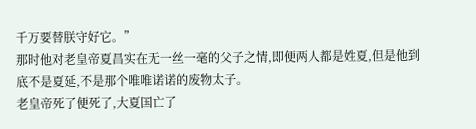千万要替朕守好它。”
那时他对老皇帝夏昌实在无一丝一毫的父子之情,即便两人都是姓夏,但是他到底不是夏延,不是那个唯唯诺诺的废物太子。
老皇帝死了便死了,大夏国亡了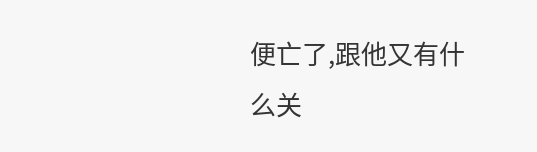便亡了,跟他又有什么关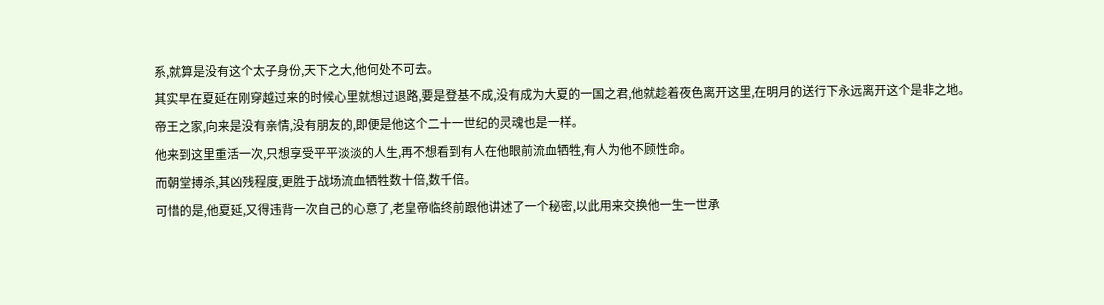系,就算是没有这个太子身份,天下之大,他何处不可去。
其实早在夏延在刚穿越过来的时候心里就想过退路,要是登基不成,没有成为大夏的一国之君,他就趁着夜色离开这里,在明月的送行下永远离开这个是非之地。
帝王之家,向来是没有亲情,没有朋友的,即便是他这个二十一世纪的灵魂也是一样。
他来到这里重活一次,只想享受平平淡淡的人生,再不想看到有人在他眼前流血牺牲,有人为他不顾性命。
而朝堂搏杀,其凶残程度,更胜于战场流血牺牲数十倍,数千倍。
可惜的是,他夏延,又得违背一次自己的心意了,老皇帝临终前跟他讲述了一个秘密,以此用来交换他一生一世承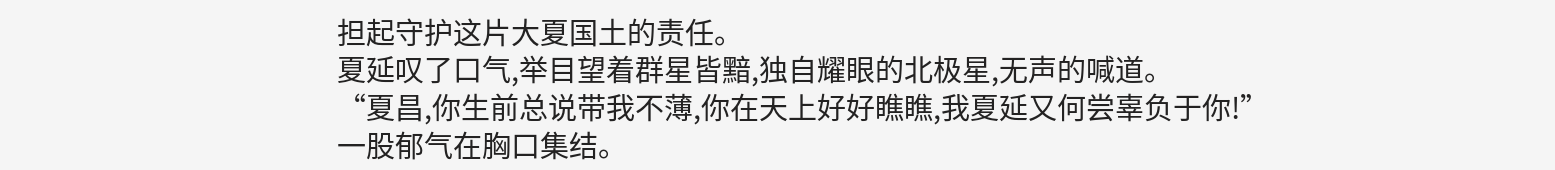担起守护这片大夏国土的责任。
夏延叹了口气,举目望着群星皆黯,独自耀眼的北极星,无声的喊道。
“夏昌,你生前总说带我不薄,你在天上好好瞧瞧,我夏延又何尝辜负于你!”
一股郁气在胸口集结。